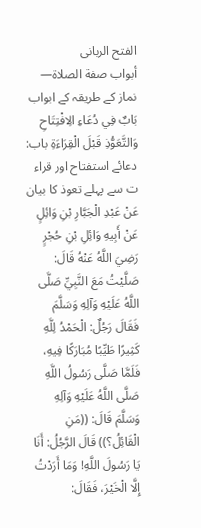الفتح الربانی
أبواب صفة الصلاة— نماز کے طریقہ کے ابواب
بَابٌ فِي دُعَاءِ الِافْتِتَاحِ وَالتَّعَوُّذِ قَبْلَ الْقِرَاءَةِ باب: دعائے استفتاح اور قراء ت سے پہلے تعوذ کا بیان
عَنْ عَبْدِ الْجَبَّارِ بْنِ وَائِلٍ عَنْ أَبِيهِ وَائِلِ بْنِ حُجْرٍ رَضِيَ اللَّهُ عَنْهُ قَالَ: صَلَّيْتُ مَعَ النَّبِيِّ صَلَّى اللَّهُ عَلَيْهِ وَآلِهِ وَسَلَّمَ فَقَالَ رَجُلٌ: الْحَمْدُ لِلَّهِ كَثِيرًا طَيِّبًا مُبَارَكًا فِيهِ، فَلَمَّا صَلَّى رَسُولُ اللَّهِ صَلَّى اللَّهُ عَلَيْهِ وَآلِهِ وَسَلَّمَ قَالَ: ((مَنِ الْقَائِلُ؟)) قَالَ الرَّجُلُ: أَنَا يَا رَسُولَ اللَّهِ! وَمَا أَرَدْتُ إِلَّا الْخَيْرَ، فَقَالَ: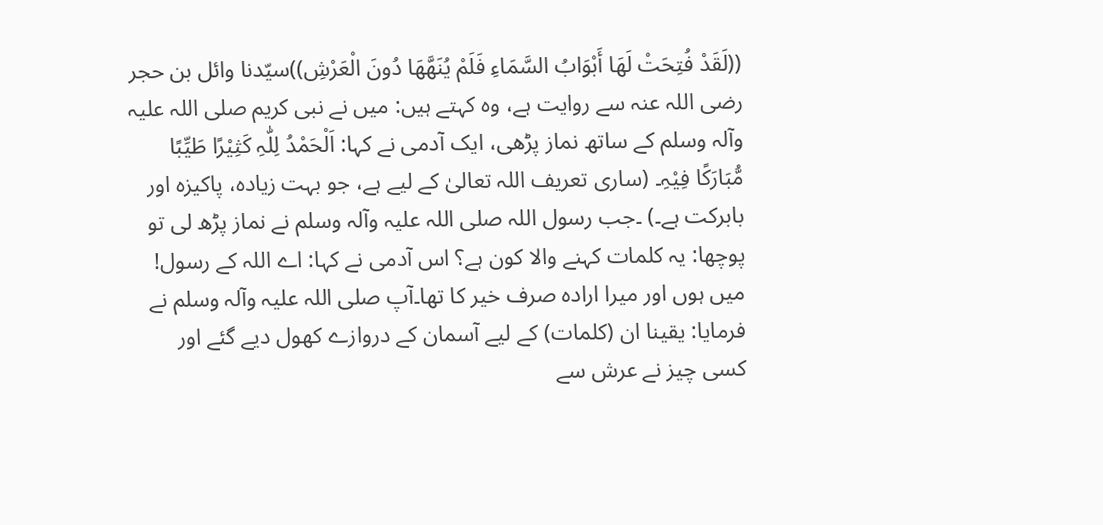((لَقَدْ فُتِحَتْ لَهَا أَبْوَابُ السَّمَاءِ فَلَمْ يُنَهَّهَا دُونَ الْعَرْشِ))سیّدنا وائل بن حجر رضی اللہ عنہ سے روایت ہے، وہ کہتے ہیں: میں نے نبی کریم صلی اللہ علیہ وآلہ وسلم کے ساتھ نماز پڑھی، ایک آدمی نے کہا: اَلْحَمْدُ لِلّٰہِ کَثِیْرًا طَیِّبًا مُّبَارَکًا فِیْہِ۔ (ساری تعریف اللہ تعالیٰ کے لیے ہے، جو بہت زیادہ، پاکیزہ اور بابرکت ہے۔) ۔جب رسول اللہ صلی اللہ علیہ وآلہ وسلم نے نماز پڑھ لی تو پوچھا: یہ کلمات کہنے والا کون ہے؟ اس آدمی نے کہا: اے اللہ کے رسول! میں ہوں اور میرا ارادہ صرف خیر کا تھا۔آپ صلی اللہ علیہ وآلہ وسلم نے فرمایا: یقینا ان (کلمات) کے لیے آسمان کے دروازے کھول دیے گئے اور کسی چیز نے عرش سے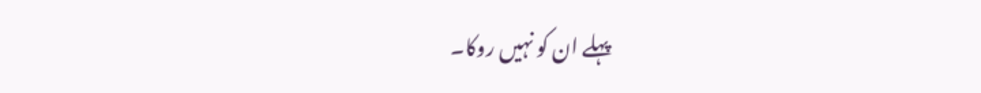پہلے ان کو نہیں روکا۔